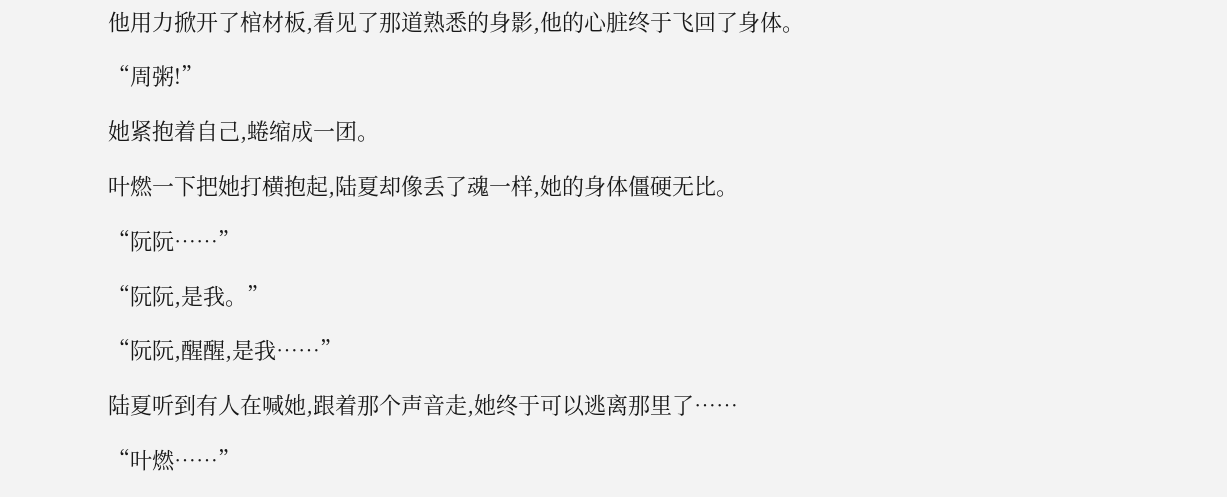他用力掀开了棺材板,看见了那道熟悉的身影,他的心脏终于飞回了身体。

“周粥!”

她紧抱着自己,蜷缩成一团。

叶燃一下把她打横抱起,陆夏却像丢了魂一样,她的身体僵硬无比。

“阮阮……”

“阮阮,是我。”

“阮阮,醒醒,是我……”

陆夏听到有人在喊她,跟着那个声音走,她终于可以逃离那里了……

“叶燃……”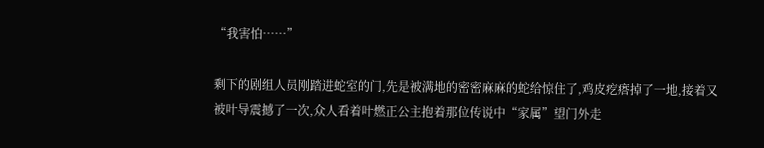“我害怕……”

剩下的剧组人员刚踏进蛇室的门,先是被满地的密密麻麻的蛇给惊住了,鸡皮疙瘩掉了一地,接着又被叶导震撼了一次,众人看着叶燃正公主抱着那位传说中“家属”望门外走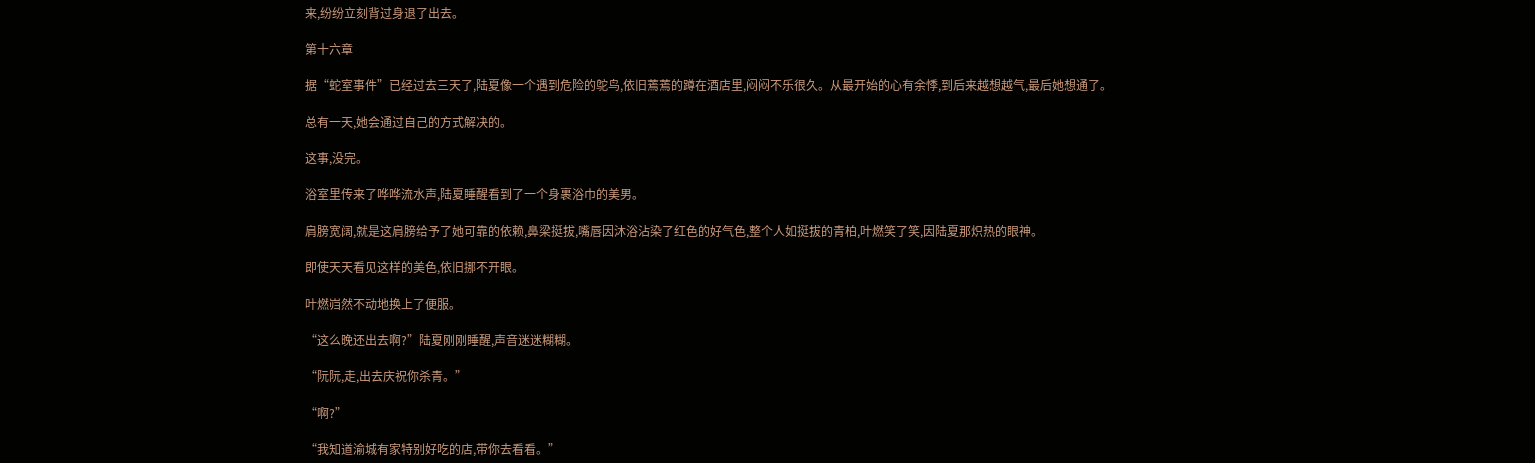来,纷纷立刻背过身退了出去。

第十六章

据“蛇室事件”已经过去三天了,陆夏像一个遇到危险的鸵鸟,依旧蔫蔫的蹲在酒店里,闷闷不乐很久。从最开始的心有余悸,到后来越想越气,最后她想通了。

总有一天,她会通过自己的方式解决的。

这事,没完。

浴室里传来了哗哗流水声,陆夏睡醒看到了一个身裹浴巾的美男。

肩膀宽阔,就是这肩膀给予了她可靠的依赖,鼻梁挺拔,嘴唇因沐浴沾染了红色的好气色,整个人如挺拔的青柏,叶燃笑了笑,因陆夏那炽热的眼神。

即使天天看见这样的美色,依旧挪不开眼。

叶燃岿然不动地换上了便服。

“这么晚还出去啊?”陆夏刚刚睡醒,声音迷迷糊糊。

“阮阮,走,出去庆祝你杀青。”

“啊?”

“我知道渝城有家特别好吃的店,带你去看看。”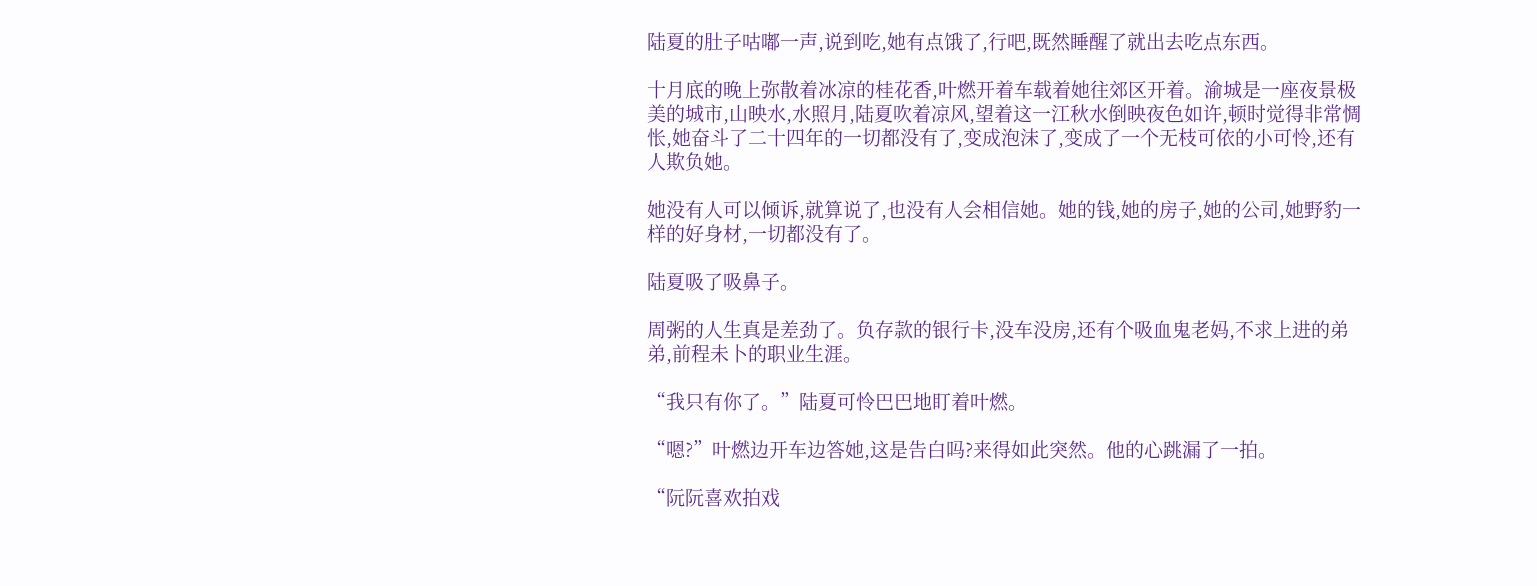陆夏的肚子咕嘟一声,说到吃,她有点饿了,行吧,既然睡醒了就出去吃点东西。

十月底的晚上弥散着冰凉的桂花香,叶燃开着车载着她往郊区开着。渝城是一座夜景极美的城市,山映水,水照月,陆夏吹着凉风,望着这一江秋水倒映夜色如许,顿时觉得非常惆怅,她奋斗了二十四年的一切都没有了,变成泡沫了,变成了一个无枝可依的小可怜,还有人欺负她。

她没有人可以倾诉,就算说了,也没有人会相信她。她的钱,她的房子,她的公司,她野豹一样的好身材,一切都没有了。

陆夏吸了吸鼻子。

周粥的人生真是差劲了。负存款的银行卡,没车没房,还有个吸血鬼老妈,不求上进的弟弟,前程未卜的职业生涯。

“我只有你了。”陆夏可怜巴巴地盯着叶燃。

“嗯?”叶燃边开车边答她,这是告白吗?来得如此突然。他的心跳漏了一拍。

“阮阮喜欢拍戏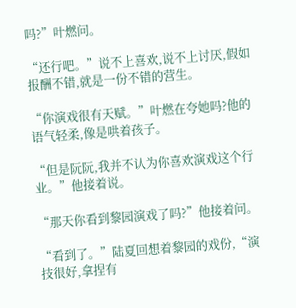吗?”叶燃问。

“还行吧。”说不上喜欢,说不上讨厌,假如报酬不错,就是一份不错的营生。

“你演戏很有天赋。”叶燃在夸她吗?他的语气轻柔,像是哄着孩子。

“但是阮阮,我并不认为你喜欢演戏这个行业。”他接着说。

“那天你看到黎园演戏了吗?”他接着问。

“看到了。”陆夏回想着黎园的戏份,“演技很好,拿捏有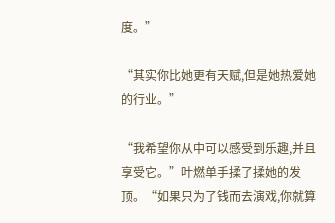度。”

“其实你比她更有天赋,但是她热爱她的行业。”

“我希望你从中可以感受到乐趣,并且享受它。”叶燃单手揉了揉她的发顶。“如果只为了钱而去演戏,你就算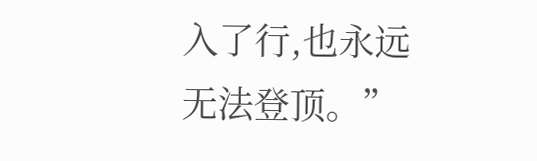入了行,也永远无法登顶。”